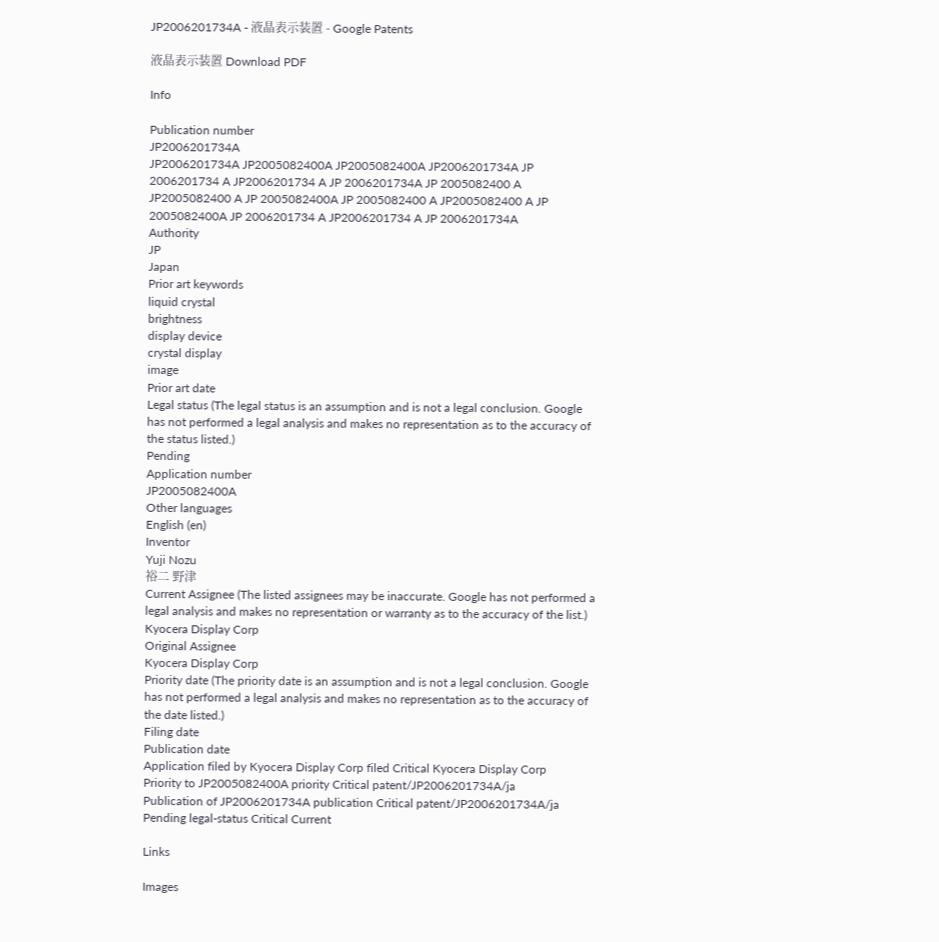JP2006201734A - 液晶表示装置 - Google Patents

液晶表示装置 Download PDF

Info

Publication number
JP2006201734A
JP2006201734A JP2005082400A JP2005082400A JP2006201734A JP 2006201734 A JP2006201734 A JP 2006201734A JP 2005082400 A JP2005082400 A JP 2005082400A JP 2005082400 A JP2005082400 A JP 2005082400A JP 2006201734 A JP2006201734 A JP 2006201734A
Authority
JP
Japan
Prior art keywords
liquid crystal
brightness
display device
crystal display
image
Prior art date
Legal status (The legal status is an assumption and is not a legal conclusion. Google has not performed a legal analysis and makes no representation as to the accuracy of the status listed.)
Pending
Application number
JP2005082400A
Other languages
English (en)
Inventor
Yuji Nozu
裕二 野津
Current Assignee (The listed assignees may be inaccurate. Google has not performed a legal analysis and makes no representation or warranty as to the accuracy of the list.)
Kyocera Display Corp
Original Assignee
Kyocera Display Corp
Priority date (The priority date is an assumption and is not a legal conclusion. Google has not performed a legal analysis and makes no representation as to the accuracy of the date listed.)
Filing date
Publication date
Application filed by Kyocera Display Corp filed Critical Kyocera Display Corp
Priority to JP2005082400A priority Critical patent/JP2006201734A/ja
Publication of JP2006201734A publication Critical patent/JP2006201734A/ja
Pending legal-status Critical Current

Links

Images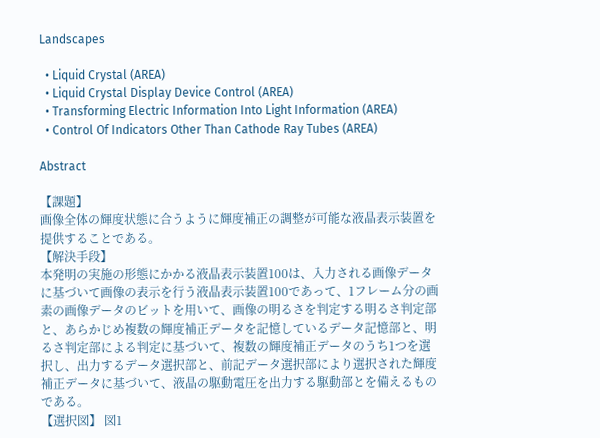Landscapes

  • Liquid Crystal (AREA)
  • Liquid Crystal Display Device Control (AREA)
  • Transforming Electric Information Into Light Information (AREA)
  • Control Of Indicators Other Than Cathode Ray Tubes (AREA)

Abstract

【課題】
画像全体の輝度状態に合うように輝度補正の調整が可能な液晶表示装置を提供することである。
【解決手段】
本発明の実施の形態にかかる液晶表示装置100は、入力される画像データに基づいて画像の表示を行う液晶表示装置100であって、1フレーム分の画素の画像データのビットを用いて、画像の明るさを判定する明るさ判定部と、あらかじめ複数の輝度補正データを記憶しているデータ記憶部と、明るさ判定部による判定に基づいて、複数の輝度補正データのうち1つを選択し、出力するデータ選択部と、前記データ選択部により選択された輝度補正データに基づいて、液晶の駆動電圧を出力する駆動部とを備えるものである。
【選択図】 図1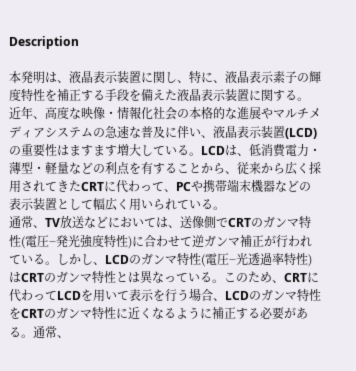Description

本発明は、液晶表示装置に関し、特に、液晶表示素子の輝度特性を補正する手段を備えた液晶表示装置に関する。
近年、高度な映像・情報化社会の本格的な進展やマルチメディアシステムの急速な普及に伴い、液晶表示装置(LCD)の重要性はますます増大している。LCDは、低消費電力・薄型・軽量などの利点を有することから、従来から広く採用されてきたCRTに代わって、PCや携帯端末機器などの表示装置として幅広く用いられている。
通常、TV放送などにおいては、送像側でCRTのガンマ特性(電圧−発光強度特性)に合わせて逆ガンマ補正が行われている。しかし、LCDのガンマ特性(電圧−光透過率特性)はCRTのガンマ特性とは異なっている。このため、CRTに代わってLCDを用いて表示を行う場合、LCDのガンマ特性をCRTのガンマ特性に近くなるように補正する必要がある。通常、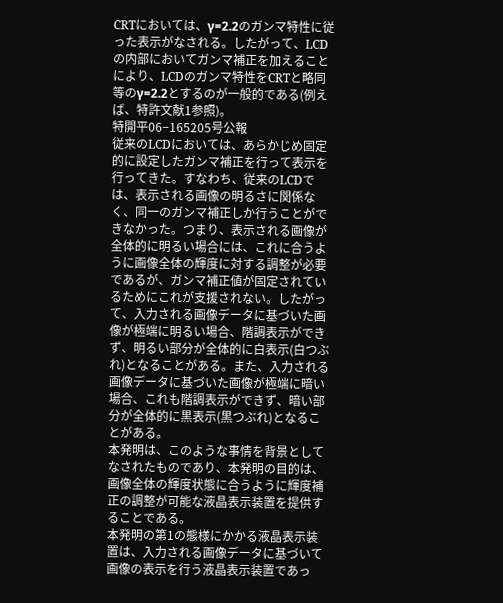CRTにおいては、γ=2.2のガンマ特性に従った表示がなされる。したがって、LCDの内部においてガンマ補正を加えることにより、LCDのガンマ特性をCRTと略同等のγ=2.2とするのが一般的である(例えば、特許文献1参照)。
特開平06−165205号公報
従来のLCDにおいては、あらかじめ固定的に設定したガンマ補正を行って表示を行ってきた。すなわち、従来のLCDでは、表示される画像の明るさに関係なく、同一のガンマ補正しか行うことができなかった。つまり、表示される画像が全体的に明るい場合には、これに合うように画像全体の輝度に対する調整が必要であるが、ガンマ補正値が固定されているためにこれが支援されない。したがって、入力される画像データに基づいた画像が極端に明るい場合、階調表示ができず、明るい部分が全体的に白表示(白つぶれ)となることがある。また、入力される画像データに基づいた画像が極端に暗い場合、これも階調表示ができず、暗い部分が全体的に黒表示(黒つぶれ)となることがある。
本発明は、このような事情を背景としてなされたものであり、本発明の目的は、画像全体の輝度状態に合うように輝度補正の調整が可能な液晶表示装置を提供することである。
本発明の第1の態様にかかる液晶表示装置は、入力される画像データに基づいて画像の表示を行う液晶表示装置であっ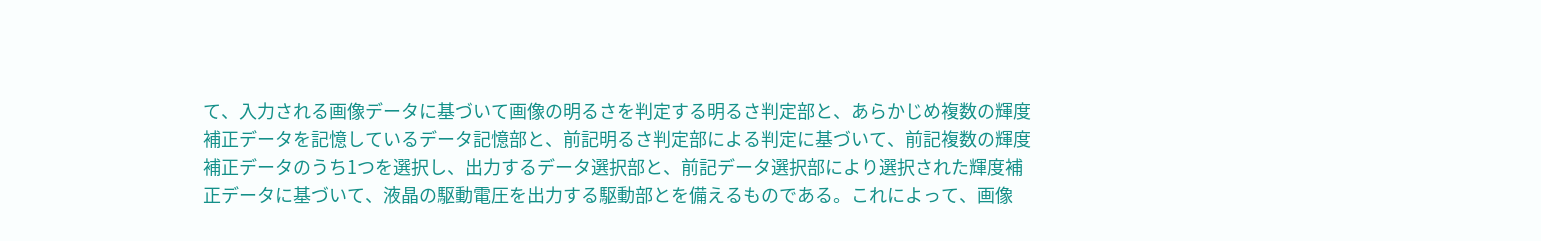て、入力される画像データに基づいて画像の明るさを判定する明るさ判定部と、あらかじめ複数の輝度補正データを記憶しているデータ記憶部と、前記明るさ判定部による判定に基づいて、前記複数の輝度補正データのうち1つを選択し、出力するデータ選択部と、前記データ選択部により選択された輝度補正データに基づいて、液晶の駆動電圧を出力する駆動部とを備えるものである。これによって、画像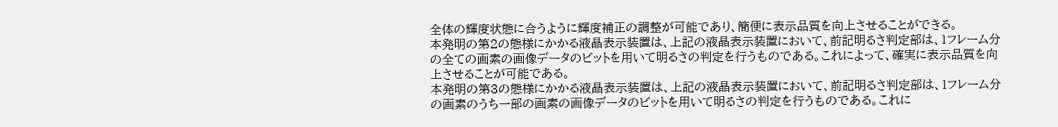全体の輝度状態に合うように輝度補正の調整が可能であり、簡便に表示品質を向上させることができる。
本発明の第2の態様にかかる液晶表示装置は、上記の液晶表示装置において、前記明るさ判定部は、1フレーム分の全ての画素の画像データのビットを用いて明るさの判定を行うものである。これによって、確実に表示品質を向上させることが可能である。
本発明の第3の態様にかかる液晶表示装置は、上記の液晶表示装置において、前記明るさ判定部は、1フレーム分の画素のうち一部の画素の画像データのビットを用いて明るさの判定を行うものである。これに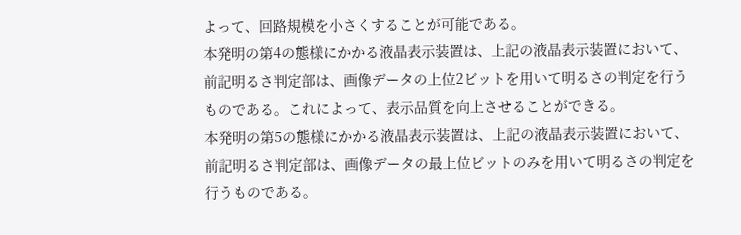よって、回路規模を小さくすることが可能である。
本発明の第4の態様にかかる液晶表示装置は、上記の液晶表示装置において、前記明るさ判定部は、画像データの上位2ビットを用いて明るさの判定を行うものである。これによって、表示品質を向上させることができる。
本発明の第5の態様にかかる液晶表示装置は、上記の液晶表示装置において、前記明るさ判定部は、画像データの最上位ビットのみを用いて明るさの判定を行うものである。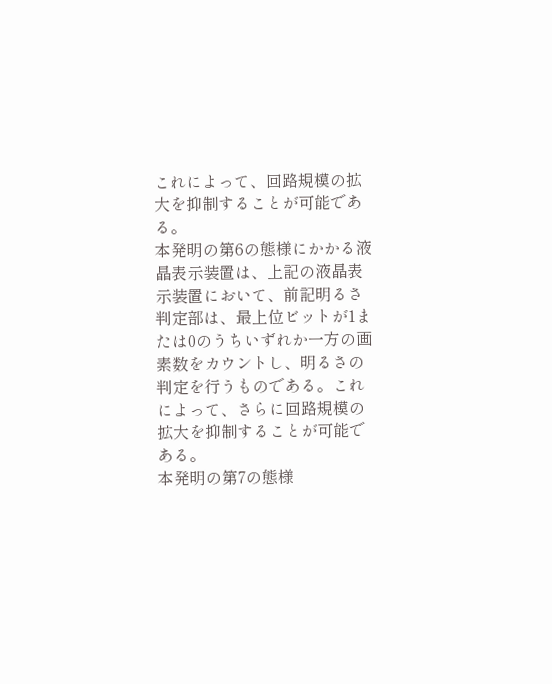これによって、回路規模の拡大を抑制することが可能である。
本発明の第6の態様にかかる液晶表示装置は、上記の液晶表示装置において、前記明るさ判定部は、最上位ビットが1または0のうちいずれか一方の画素数をカウントし、明るさの判定を行うものである。これによって、さらに回路規模の拡大を抑制することが可能である。
本発明の第7の態様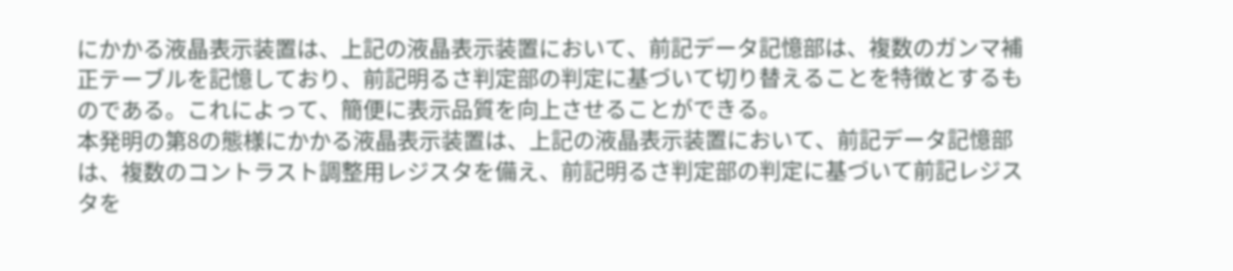にかかる液晶表示装置は、上記の液晶表示装置において、前記データ記憶部は、複数のガンマ補正テーブルを記憶しており、前記明るさ判定部の判定に基づいて切り替えることを特徴とするものである。これによって、簡便に表示品質を向上させることができる。
本発明の第8の態様にかかる液晶表示装置は、上記の液晶表示装置において、前記データ記憶部は、複数のコントラスト調整用レジスタを備え、前記明るさ判定部の判定に基づいて前記レジスタを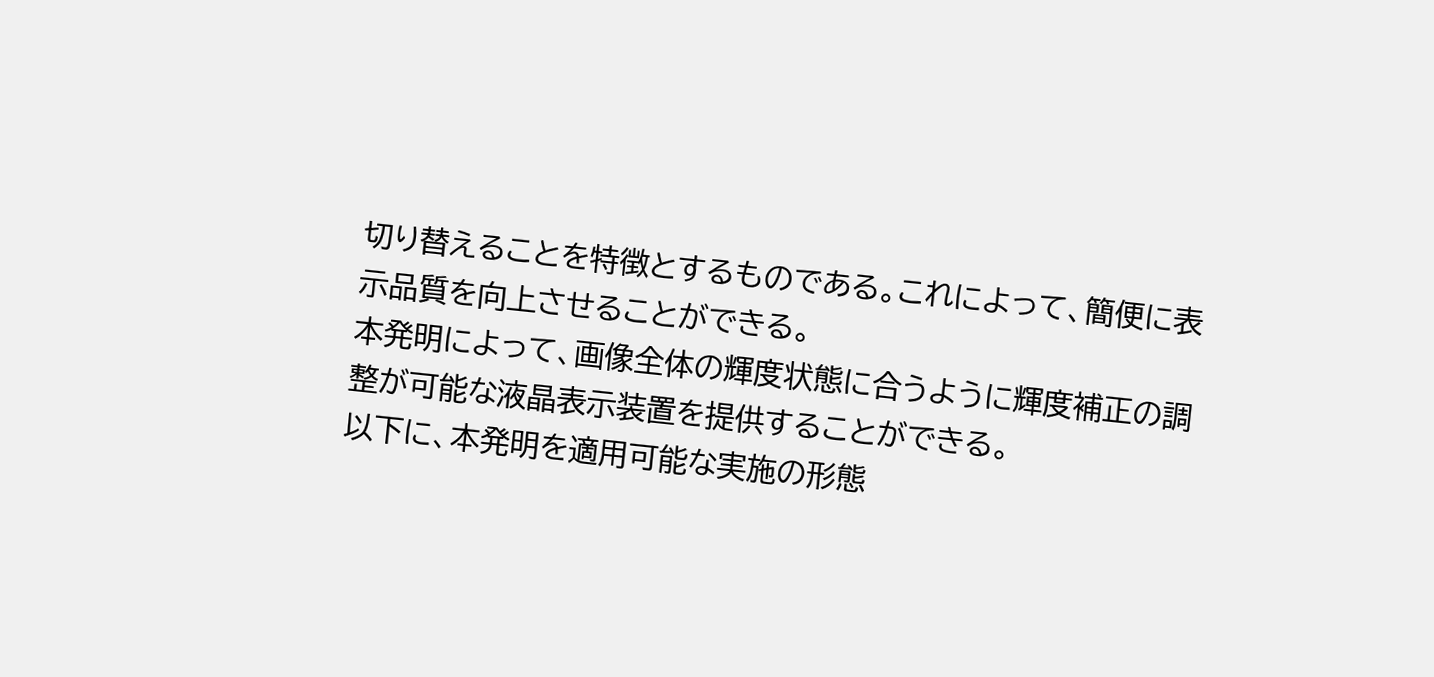切り替えることを特徴とするものである。これによって、簡便に表示品質を向上させることができる。
本発明によって、画像全体の輝度状態に合うように輝度補正の調整が可能な液晶表示装置を提供することができる。
以下に、本発明を適用可能な実施の形態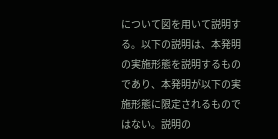について図を用いて説明する。以下の説明は、本発明の実施形態を説明するものであり、本発明が以下の実施形態に限定されるものではない。説明の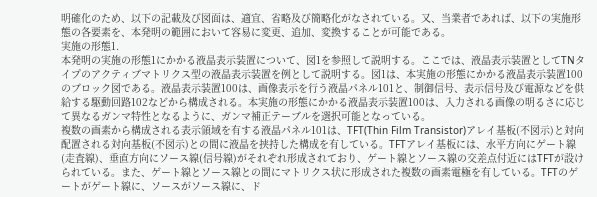明確化のため、以下の記載及び図面は、適宜、省略及び簡略化がなされている。又、当業者であれば、以下の実施形態の各要素を、本発明の範囲において容易に変更、追加、変換することが可能である。
実施の形態1.
本発明の実施の形態1にかかる液晶表示装置について、図1を参照して説明する。ここでは、液晶表示装置としてTNタイプのアクティブマトリクス型の液晶表示装置を例として説明する。図1は、本実施の形態にかかる液晶表示装置100のブロック図である。液晶表示装置100は、画像表示を行う液晶パネル101と、制御信号、表示信号及び電源などを供給する駆動回路102などから構成される。本実施の形態にかかる液晶表示装置100は、入力される画像の明るさに応じて異なるガンマ特性となるように、ガンマ補正テーブルを選択可能となっている。
複数の画素から構成される表示領域を有する液晶パネル101は、TFT(Thin Film Transistor)アレイ基板(不図示)と対向配置される対向基板(不図示)との間に液晶を挟持した構成を有している。TFTアレイ基板には、水平方向にゲート線(走査線)、垂直方向にソース線(信号線)がそれぞれ形成されており、ゲート線とソース線の交差点付近にはTFTが設けられている。また、ゲート線とソース線との間にマトリクス状に形成された複数の画素電極を有している。TFTのゲートがゲート線に、ソースがソース線に、ド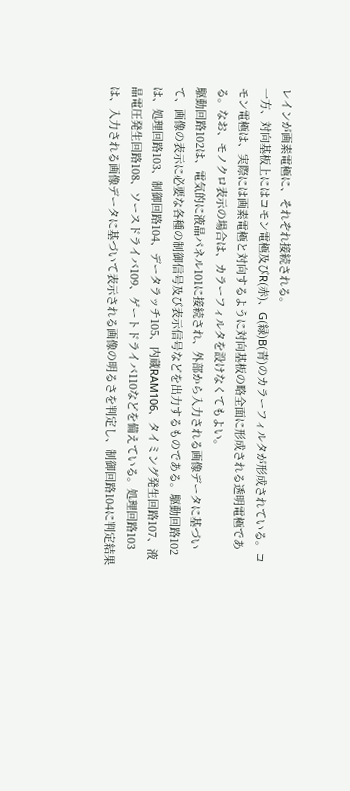レインが画素電極に、それぞれ接続される。
一方、対向基板上にはコモン電極及びR(赤)、G(緑)B(青)のカラーフィルタが形成されている。コモン電極は、実際には画素電極と対向するように対向基板の略全面に形成される透明電極である。なお、モノクロ表示の場合は、カラーフィルタを設けなくてもよい。
駆動回路102は、電気的に液晶パネル101に接続され、外部から入力される画像データに基づいて、画像の表示に必要な各種の制御信号及び表示信号などを出力するものである。駆動回路102は、処理回路103、制御回路104、データラッチ105、内蔵RAM106、タイミング発生回路107、液晶電圧発生回路108、ソースドライバ109、ゲートドライバ110などを備えている。処理回路103は、入力される画像データに基づいて表示される画像の明るさを判定し、制御回路104に判定結果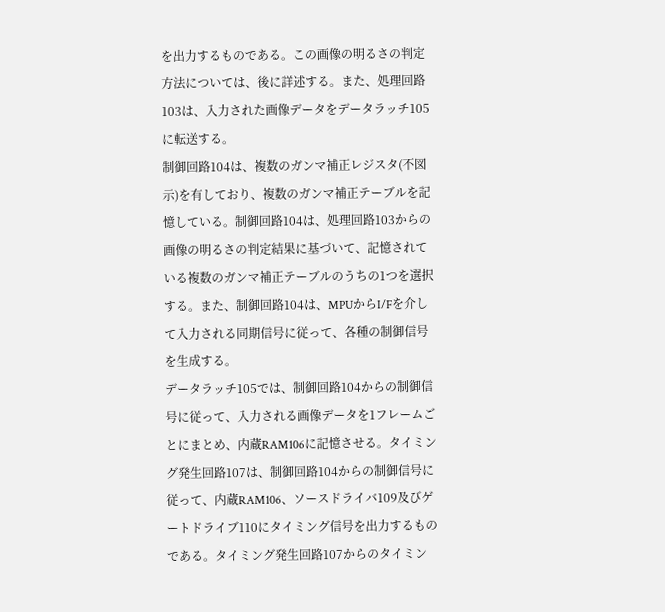を出力するものである。この画像の明るさの判定方法については、後に詳述する。また、処理回路103は、入力された画像データをデータラッチ105に転送する。
制御回路104は、複数のガンマ補正レジスタ(不図示)を有しており、複数のガンマ補正テーブルを記憶している。制御回路104は、処理回路103からの画像の明るさの判定結果に基づいて、記憶されている複数のガンマ補正テーブルのうちの1つを選択する。また、制御回路104は、MPUからI/Fを介して入力される同期信号に従って、各種の制御信号を生成する。
データラッチ105では、制御回路104からの制御信号に従って、入力される画像データを1フレームごとにまとめ、内蔵RAM106に記憶させる。タイミング発生回路107は、制御回路104からの制御信号に従って、内蔵RAM106、ソースドライバ109及びゲートドライブ110にタイミング信号を出力するものである。タイミング発生回路107からのタイミン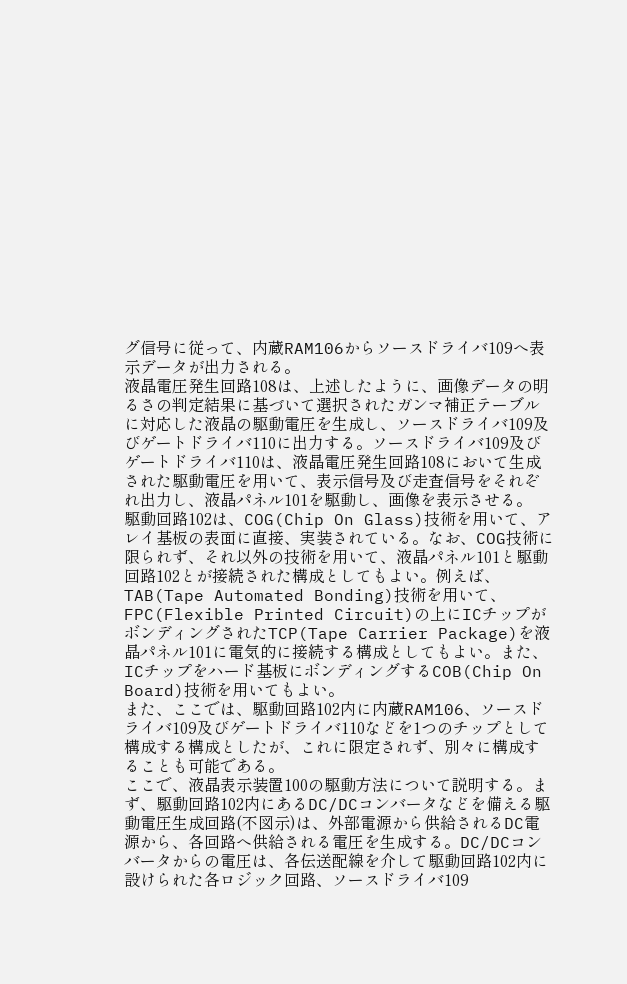グ信号に従って、内蔵RAM106からソースドライバ109へ表示データが出力される。
液晶電圧発生回路108は、上述したように、画像データの明るさの判定結果に基づいて選択されたガンマ補正テーブルに対応した液晶の駆動電圧を生成し、ソースドライバ109及びゲートドライバ110に出力する。ソースドライバ109及びゲートドライバ110は、液晶電圧発生回路108において生成された駆動電圧を用いて、表示信号及び走査信号をそれぞれ出力し、液晶パネル101を駆動し、画像を表示させる。
駆動回路102は、COG(Chip On Glass)技術を用いて、アレイ基板の表面に直接、実装されている。なお、COG技術に限られず、それ以外の技術を用いて、液晶パネル101と駆動回路102とが接続された構成としてもよい。例えば、TAB(Tape Automated Bonding)技術を用いて、FPC(Flexible Printed Circuit)の上にICチップがボンディングされたTCP(Tape Carrier Package)を液晶パネル101に電気的に接続する構成としてもよい。また、ICチップをハード基板にボンディングするCOB(Chip On Board)技術を用いてもよい。
また、ここでは、駆動回路102内に内蔵RAM106、ソースドライバ109及びゲートドライバ110などを1つのチップとして構成する構成としたが、これに限定されず、別々に構成することも可能である。
ここで、液晶表示装置100の駆動方法について説明する。まず、駆動回路102内にあるDC/DCコンバータなどを備える駆動電圧生成回路(不図示)は、外部電源から供給されるDC電源から、各回路へ供給される電圧を生成する。DC/DCコンバータからの電圧は、各伝送配線を介して駆動回路102内に設けられた各ロジック回路、ソースドライバ109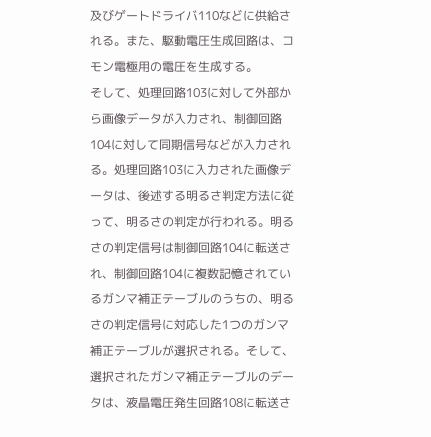及びゲートドライバ110などに供給される。また、駆動電圧生成回路は、コモン電極用の電圧を生成する。
そして、処理回路103に対して外部から画像データが入力され、制御回路104に対して同期信号などが入力される。処理回路103に入力された画像データは、後述する明るさ判定方法に従って、明るさの判定が行われる。明るさの判定信号は制御回路104に転送され、制御回路104に複数記憶されているガンマ補正テーブルのうちの、明るさの判定信号に対応した1つのガンマ補正テーブルが選択される。そして、選択されたガンマ補正テーブルのデータは、液晶電圧発生回路108に転送さ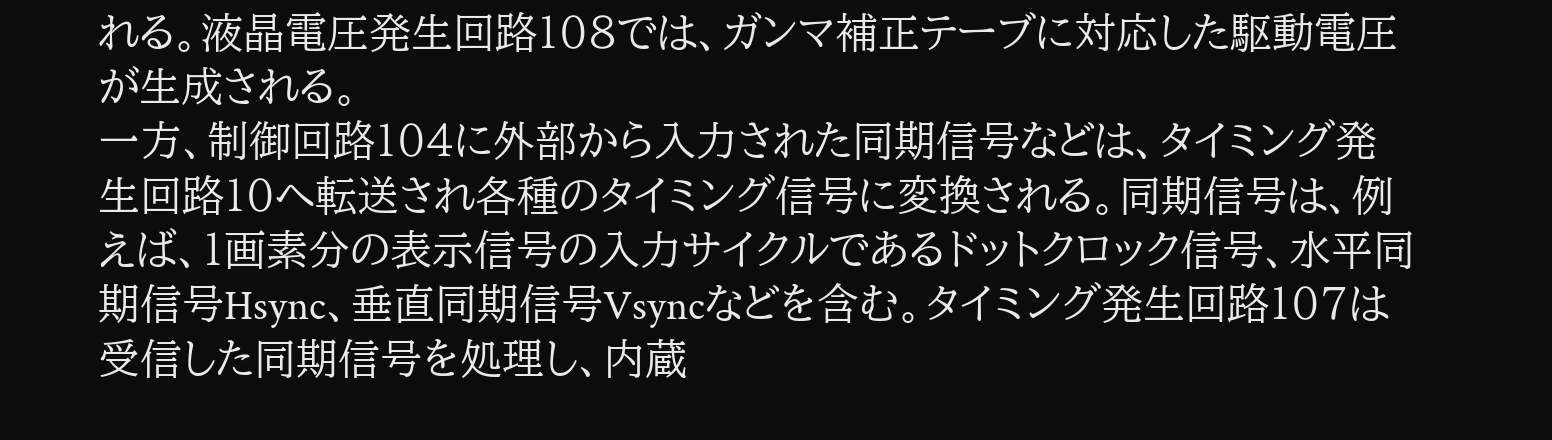れる。液晶電圧発生回路108では、ガンマ補正テーブに対応した駆動電圧が生成される。
一方、制御回路104に外部から入力された同期信号などは、タイミング発生回路10へ転送され各種のタイミング信号に変換される。同期信号は、例えば、1画素分の表示信号の入力サイクルであるドットクロック信号、水平同期信号Hsync、垂直同期信号Vsyncなどを含む。タイミング発生回路107は受信した同期信号を処理し、内蔵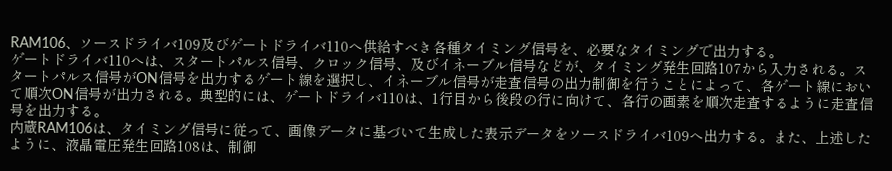RAM106、ソースドライバ109及びゲートドライバ110へ供給すべき各種タイミング信号を、必要なタイミングで出力する。
ゲートドライバ110へは、スタートパルス信号、クロック信号、及びイネーブル信号などが、タイミング発生回路107から入力される。スタートパルス信号がON信号を出力するゲート線を選択し、イネーブル信号が走査信号の出力制御を行うことによって、各ゲート線において順次ON信号が出力される。典型的には、ゲートドライバ110は、1行目から後段の行に向けて、各行の画素を順次走査するように走査信号を出力する。
内蔵RAM106は、タイミング信号に従って、画像データに基づいて生成した表示データをソースドライバ109へ出力する。また、上述したように、液晶電圧発生回路108は、制御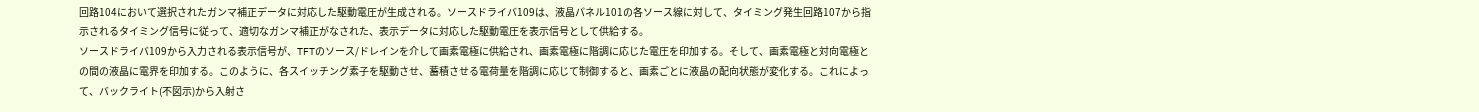回路104において選択されたガンマ補正データに対応した駆動電圧が生成される。ソースドライバ109は、液晶パネル101の各ソース線に対して、タイミング発生回路107から指示されるタイミング信号に従って、適切なガンマ補正がなされた、表示データに対応した駆動電圧を表示信号として供給する。
ソースドライバ109から入力される表示信号が、TFTのソース/ドレインを介して画素電極に供給され、画素電極に階調に応じた電圧を印加する。そして、画素電極と対向電極との間の液晶に電界を印加する。このように、各スイッチング素子を駆動させ、蓄積させる電荷量を階調に応じて制御すると、画素ごとに液晶の配向状態が変化する。これによって、バックライト(不図示)から入射さ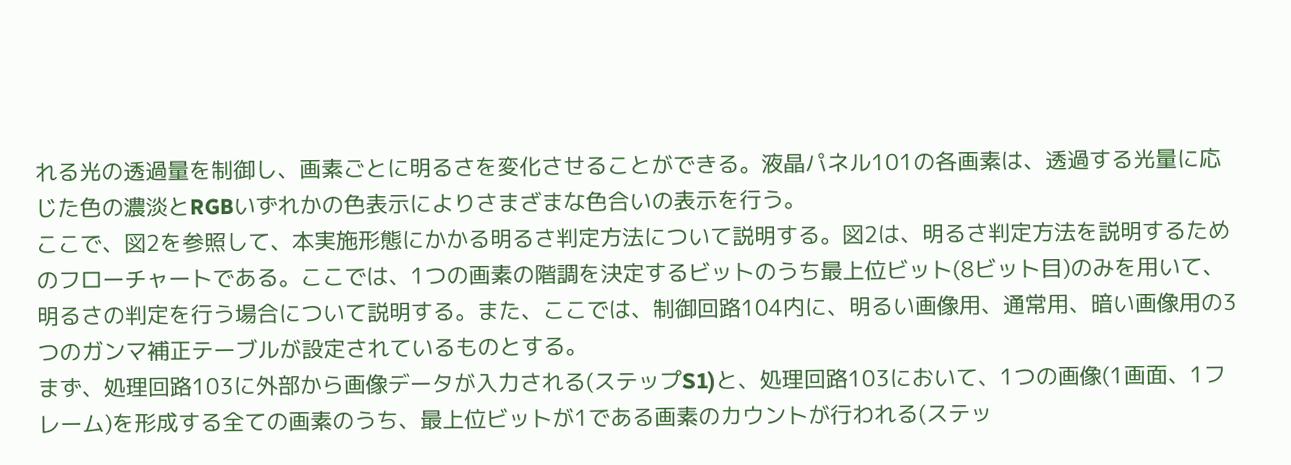れる光の透過量を制御し、画素ごとに明るさを変化させることができる。液晶パネル101の各画素は、透過する光量に応じた色の濃淡とRGBいずれかの色表示によりさまざまな色合いの表示を行う。
ここで、図2を参照して、本実施形態にかかる明るさ判定方法について説明する。図2は、明るさ判定方法を説明するためのフローチャートである。ここでは、1つの画素の階調を決定するビットのうち最上位ビット(8ビット目)のみを用いて、明るさの判定を行う場合について説明する。また、ここでは、制御回路104内に、明るい画像用、通常用、暗い画像用の3つのガンマ補正テーブルが設定されているものとする。
まず、処理回路103に外部から画像データが入力される(ステップS1)と、処理回路103において、1つの画像(1画面、1フレーム)を形成する全ての画素のうち、最上位ビットが1である画素のカウントが行われる(ステッ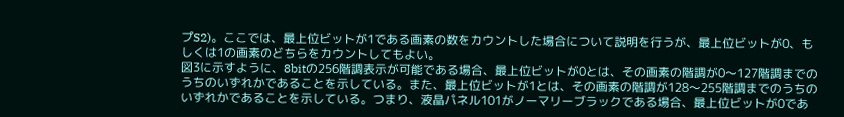プS2)。ここでは、最上位ビットが1である画素の数をカウントした場合について説明を行うが、最上位ビットが0、もしくは1の画素のどちらをカウントしてもよい。
図3に示すように、8bitの256階調表示が可能である場合、最上位ビットが0とは、その画素の階調が0〜127階調までのうちのいずれかであることを示している。また、最上位ビットが1とは、その画素の階調が128〜255階調までのうちのいずれかであることを示している。つまり、液晶パネル101がノーマリーブラックである場合、最上位ビットが0であ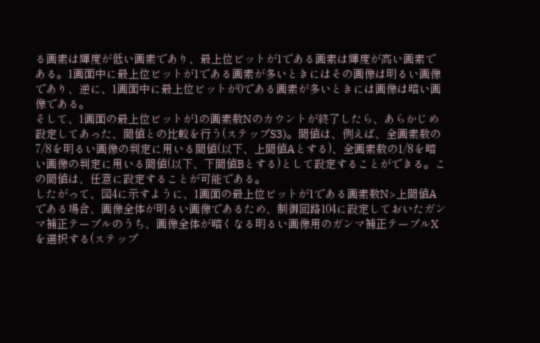る画素は輝度が低い画素であり、最上位ビットが1である画素は輝度が高い画素である。1画面中に最上位ビットが1である画素が多いときにはその画像は明るい画像であり、逆に、1画面中に最上位ビットが0である画素が多いときには画像は暗い画像である。
そして、1画面の最上位ビットが1の画素数Nのカウントが終了したら、あらかじめ設定してあった、閾値との比較を行う(ステップS3)。閾値は、例えば、全画素数の7/8を明るい画像の判定に用いる閾値(以下、上閾値Aとする)、全画素数の1/8を暗い画像の判定に用いる閾値(以下、下閾値Bとする)として設定することができる。この閾値は、任意に設定することが可能である。
したがって、図4に示すように、1画面の最上位ビットが1である画素数N>上閾値Aである場合、画像全体が明るい画像であるため、制御回路104に設定しておいたガンマ補正テーブルのうち、画像全体が暗くなる明るい画像用のガンマ補正テーブルXを選択する(ステップ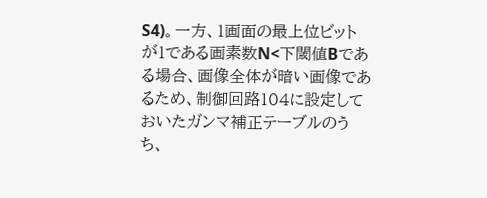S4)。一方、1画面の最上位ビットが1である画素数N<下閾値Bである場合、画像全体が暗い画像であるため、制御回路104に設定しておいたガンマ補正テーブルのうち、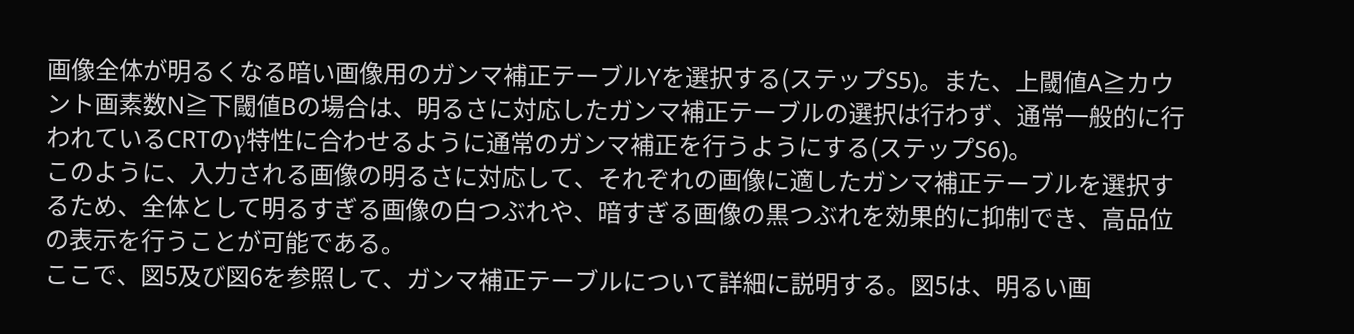画像全体が明るくなる暗い画像用のガンマ補正テーブルYを選択する(ステップS5)。また、上閾値A≧カウント画素数N≧下閾値Bの場合は、明るさに対応したガンマ補正テーブルの選択は行わず、通常一般的に行われているCRTのγ特性に合わせるように通常のガンマ補正を行うようにする(ステップS6)。
このように、入力される画像の明るさに対応して、それぞれの画像に適したガンマ補正テーブルを選択するため、全体として明るすぎる画像の白つぶれや、暗すぎる画像の黒つぶれを効果的に抑制でき、高品位の表示を行うことが可能である。
ここで、図5及び図6を参照して、ガンマ補正テーブルについて詳細に説明する。図5は、明るい画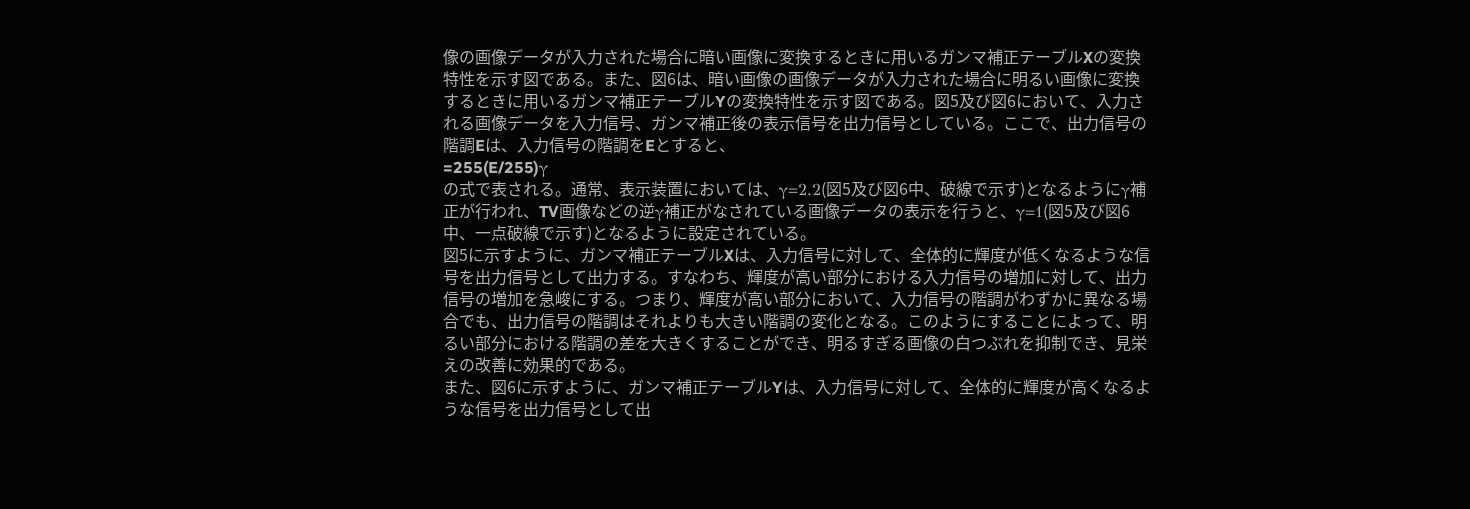像の画像データが入力された場合に暗い画像に変換するときに用いるガンマ補正テーブルXの変換特性を示す図である。また、図6は、暗い画像の画像データが入力された場合に明るい画像に変換するときに用いるガンマ補正テーブルYの変換特性を示す図である。図5及び図6において、入力される画像データを入力信号、ガンマ補正後の表示信号を出力信号としている。ここで、出力信号の階調Eは、入力信号の階調をEとすると、
=255(E/255)γ
の式で表される。通常、表示装置においては、γ=2.2(図5及び図6中、破線で示す)となるようにγ補正が行われ、TV画像などの逆γ補正がなされている画像データの表示を行うと、γ=1(図5及び図6中、一点破線で示す)となるように設定されている。
図5に示すように、ガンマ補正テーブルXは、入力信号に対して、全体的に輝度が低くなるような信号を出力信号として出力する。すなわち、輝度が高い部分における入力信号の増加に対して、出力信号の増加を急峻にする。つまり、輝度が高い部分において、入力信号の階調がわずかに異なる場合でも、出力信号の階調はそれよりも大きい階調の変化となる。このようにすることによって、明るい部分における階調の差を大きくすることができ、明るすぎる画像の白つぶれを抑制でき、見栄えの改善に効果的である。
また、図6に示すように、ガンマ補正テーブルYは、入力信号に対して、全体的に輝度が高くなるような信号を出力信号として出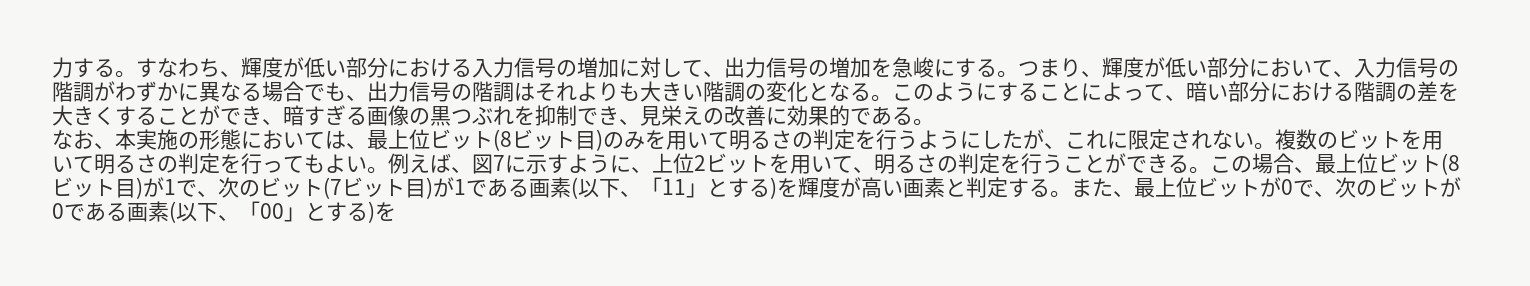力する。すなわち、輝度が低い部分における入力信号の増加に対して、出力信号の増加を急峻にする。つまり、輝度が低い部分において、入力信号の階調がわずかに異なる場合でも、出力信号の階調はそれよりも大きい階調の変化となる。このようにすることによって、暗い部分における階調の差を大きくすることができ、暗すぎる画像の黒つぶれを抑制でき、見栄えの改善に効果的である。
なお、本実施の形態においては、最上位ビット(8ビット目)のみを用いて明るさの判定を行うようにしたが、これに限定されない。複数のビットを用いて明るさの判定を行ってもよい。例えば、図7に示すように、上位2ビットを用いて、明るさの判定を行うことができる。この場合、最上位ビット(8ビット目)が1で、次のビット(7ビット目)が1である画素(以下、「11」とする)を輝度が高い画素と判定する。また、最上位ビットが0で、次のビットが0である画素(以下、「00」とする)を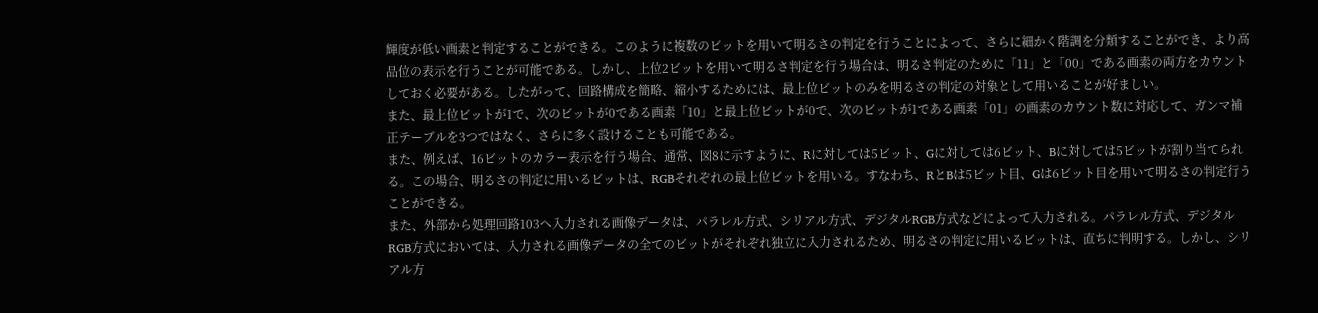輝度が低い画素と判定することができる。このように複数のビットを用いて明るさの判定を行うことによって、さらに細かく階調を分類することができ、より高品位の表示を行うことが可能である。しかし、上位2ビットを用いて明るさ判定を行う場合は、明るさ判定のために「11」と「00」である画素の両方をカウントしておく必要がある。したがって、回路構成を簡略、縮小するためには、最上位ビットのみを明るさの判定の対象として用いることが好ましい。
また、最上位ビットが1で、次のビットが0である画素「10」と最上位ビットが0で、次のビットが1である画素「01」の画素のカウント数に対応して、ガンマ補正テーブルを3つではなく、さらに多く設けることも可能である。
また、例えば、16ビットのカラー表示を行う場合、通常、図8に示すように、Rに対しては5ビット、Gに対しては6ビット、Bに対しては5ビットが割り当てられる。この場合、明るさの判定に用いるビットは、RGBそれぞれの最上位ビットを用いる。すなわち、RとBは5ビット目、Gは6ビット目を用いて明るさの判定行うことができる。
また、外部から処理回路103へ入力される画像データは、パラレル方式、シリアル方式、デジタルRGB方式などによって入力される。パラレル方式、デジタルRGB方式においては、入力される画像データの全てのビットがそれぞれ独立に入力されるため、明るさの判定に用いるビットは、直ちに判明する。しかし、シリアル方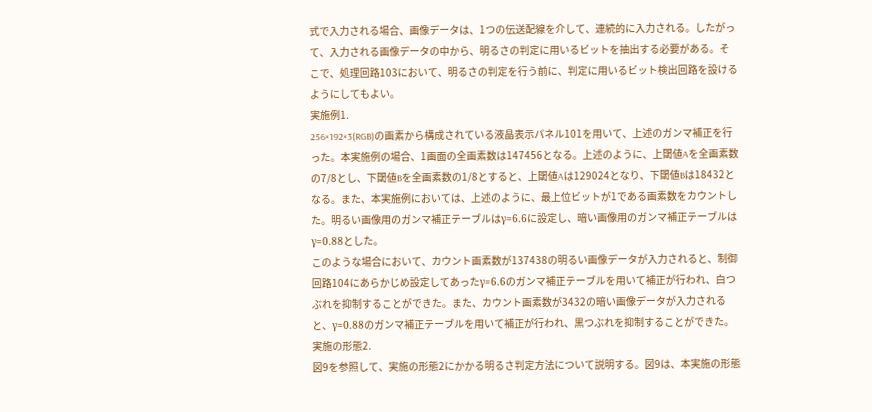式で入力される場合、画像データは、1つの伝送配線を介して、連続的に入力される。したがって、入力される画像データの中から、明るさの判定に用いるビットを抽出する必要がある。そこで、処理回路103において、明るさの判定を行う前に、判定に用いるビット検出回路を設けるようにしてもよい。
実施例1.
256×192×3(RGB)の画素から構成されている液晶表示パネル101を用いて、上述のガンマ補正を行った。本実施例の場合、1画面の全画素数は147456となる。上述のように、上閾値Aを全画素数の7/8とし、下閾値Bを全画素数の1/8とすると、上閾値Aは129024となり、下閾値Bは18432となる。また、本実施例においては、上述のように、最上位ビットが1である画素数をカウントした。明るい画像用のガンマ補正テーブルはγ=6.6に設定し、暗い画像用のガンマ補正テーブルはγ=0.88とした。
このような場合において、カウント画素数が137438の明るい画像データが入力されると、制御回路104にあらかじめ設定してあったγ=6.6のガンマ補正テーブルを用いて補正が行われ、白つぶれを抑制することができた。また、カウント画素数が3432の暗い画像データが入力されると、γ=0.88のガンマ補正テーブルを用いて補正が行われ、黒つぶれを抑制することができた。
実施の形態2.
図9を参照して、実施の形態2にかかる明るさ判定方法について説明する。図9は、本実施の形態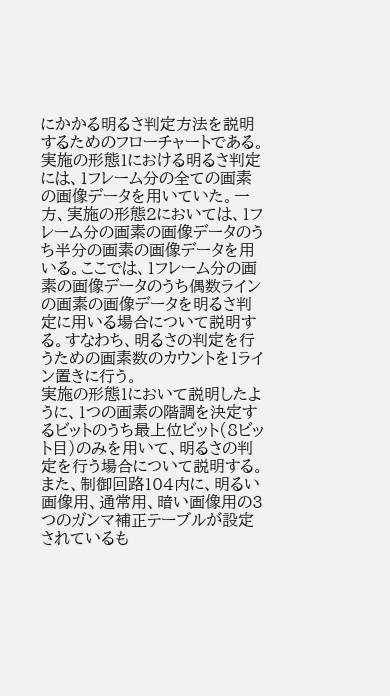にかかる明るさ判定方法を説明するためのフローチャートである。実施の形態1における明るさ判定には、1フレーム分の全ての画素の画像データを用いていた。一方、実施の形態2においては、1フレーム分の画素の画像データのうち半分の画素の画像データを用いる。ここでは、1フレーム分の画素の画像データのうち偶数ラインの画素の画像データを明るさ判定に用いる場合について説明する。すなわち、明るさの判定を行うための画素数のカウントを1ライン置きに行う。
実施の形態1において説明したように、1つの画素の階調を決定するビットのうち最上位ビット(8ビット目)のみを用いて、明るさの判定を行う場合について説明する。また、制御回路104内に、明るい画像用、通常用、暗い画像用の3つのガンマ補正テーブルが設定されているも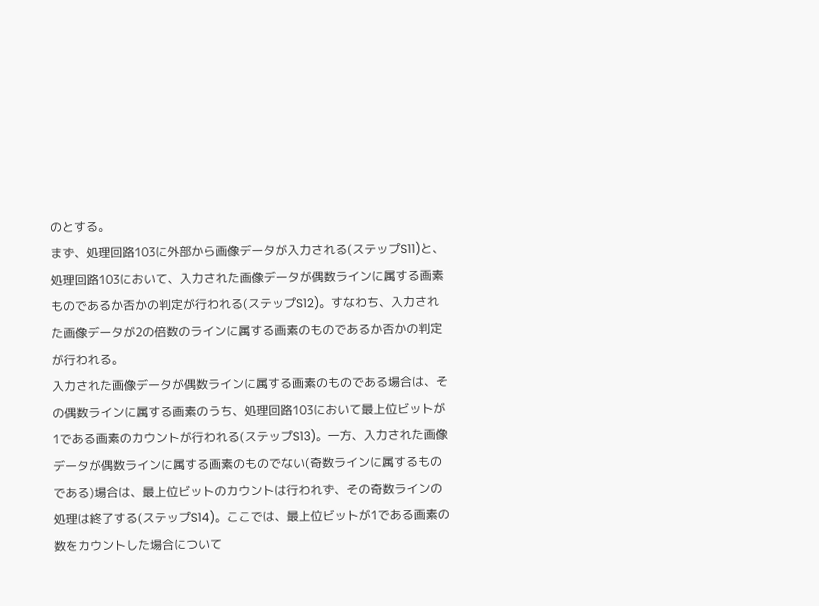のとする。
まず、処理回路103に外部から画像データが入力される(ステップS11)と、処理回路103において、入力された画像データが偶数ラインに属する画素ものであるか否かの判定が行われる(ステップS12)。すなわち、入力された画像データが2の倍数のラインに属する画素のものであるか否かの判定が行われる。
入力された画像データが偶数ラインに属する画素のものである場合は、その偶数ラインに属する画素のうち、処理回路103において最上位ビットが1である画素のカウントが行われる(ステップS13)。一方、入力された画像データが偶数ラインに属する画素のものでない(奇数ラインに属するものである)場合は、最上位ビットのカウントは行われず、その奇数ラインの処理は終了する(ステップS14)。ここでは、最上位ビットが1である画素の数をカウントした場合について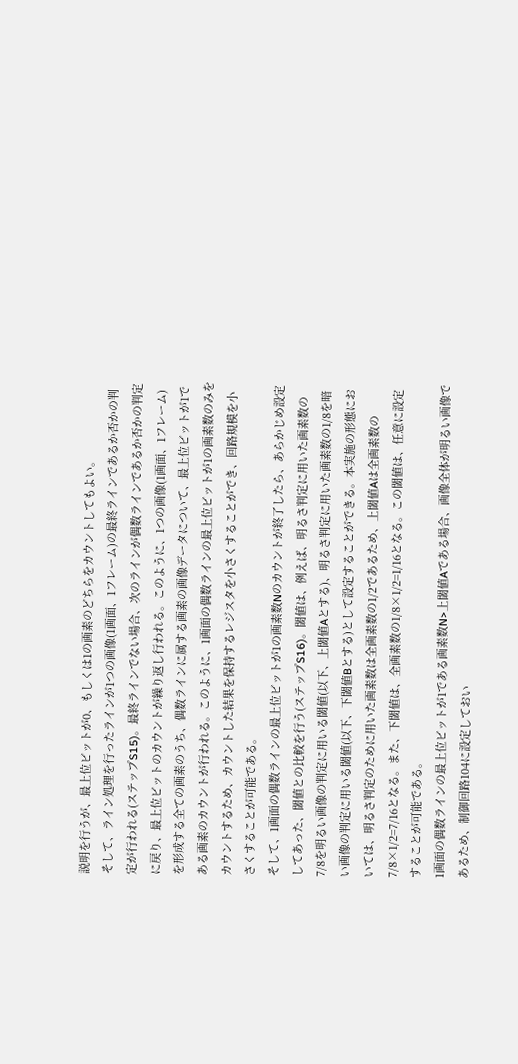説明を行うが、最上位ビットが0、もしくは1の画素のどちらをカウントしてもよい。
そして、ライン処理を行ったラインが1つの画像(1画面、1フレーム)の最終ラインであるか否かの判定が行われる(ステップS15)。最終ラインでない場合、次のラインが偶数ラインであるか否かの判定に戻り、最上位ビットのカウントが繰り返し行われる。このように、1つの画像(1画面、1フレーム)を形成する全ての画素のうち、偶数ラインに属する画素の画像データについて、最上位ビットが1である画素のカウントが行われる。このように、1画面の偶数ラインの最上位ビットが1の画素数のみをカウントするため、カウントした結果を保持するレジスタを小さくすることができ、回路規模を小さくすることが可能である。
そして、1画面の偶数ラインの最上位ビットが1の画素数Nのカウントが終了したら、あらかじめ設定してあった、閾値との比較を行う(ステップS16)。閾値は、例えば、明るさ判定に用いた画素数の7/8を明るい画像の判定に用いる閾値(以下、上閾値Aとする)、明るさ判定に用いた画素数の1/8を暗い画像の判定に用いる閾値(以下、下閾値Bとする)として設定することができる。本実施の形態においては、明るさ判定のために用いた画素数は全画素数の1/2であるため、上閾値Aは全画素数の7/8×1/2=7/16となる。また、下閾値は、全画素数の1/8×1/2=1/16となる。この閾値は、任意に設定することが可能である。
1画面の偶数ラインの最上位ビットが1である画素数N>上閾値Aである場合、画像全体が明るい画像であるため、制御回路104に設定しておい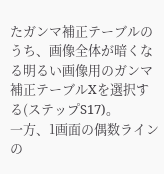たガンマ補正テーブルのうち、画像全体が暗くなる明るい画像用のガンマ補正テーブルXを選択する(ステップS17)。
一方、1画面の偶数ラインの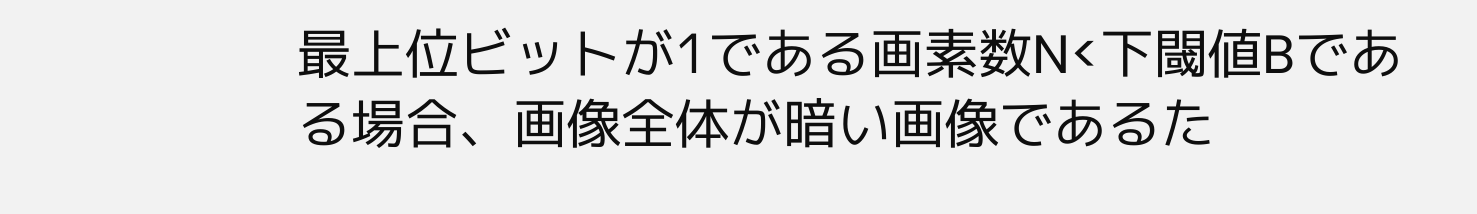最上位ビットが1である画素数N<下閾値Bである場合、画像全体が暗い画像であるた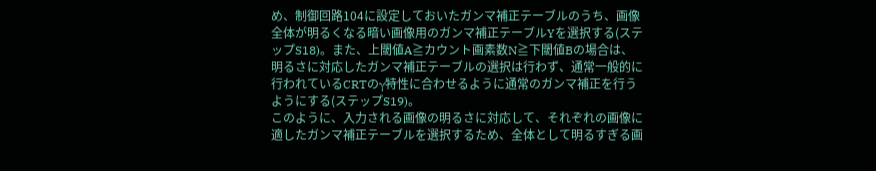め、制御回路104に設定しておいたガンマ補正テーブルのうち、画像全体が明るくなる暗い画像用のガンマ補正テーブルYを選択する(ステップS18)。また、上閾値A≧カウント画素数N≧下閾値Bの場合は、明るさに対応したガンマ補正テーブルの選択は行わず、通常一般的に行われているCRTのγ特性に合わせるように通常のガンマ補正を行うようにする(ステップS19)。
このように、入力される画像の明るさに対応して、それぞれの画像に適したガンマ補正テーブルを選択するため、全体として明るすぎる画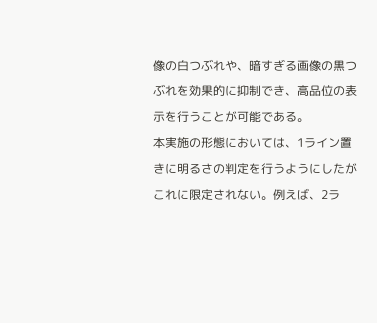像の白つぶれや、暗すぎる画像の黒つぶれを効果的に抑制でき、高品位の表示を行うことが可能である。
本実施の形態においては、1ライン置きに明るさの判定を行うようにしたがこれに限定されない。例えば、2ラ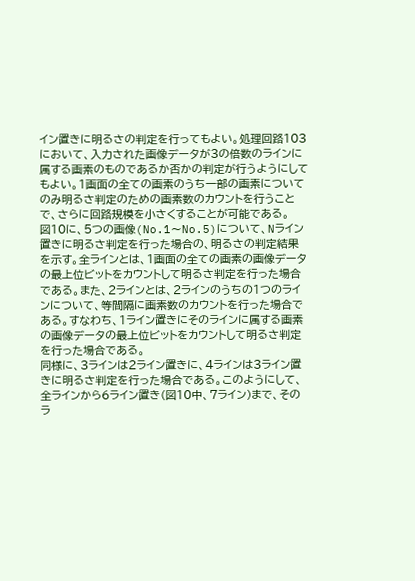イン置きに明るさの判定を行ってもよい。処理回路103において、入力された画像データが3の倍数のラインに属する画素のものであるか否かの判定が行うようにしてもよい。1画面の全ての画素のうち一部の画素についてのみ明るさ判定のための画素数のカウントを行うことで、さらに回路規模を小さくすることが可能である。
図10に、5つの画像(No.1〜No.5)について、Nライン置きに明るさ判定を行った場合の、明るさの判定結果を示す。全ラインとは、1画面の全ての画素の画像データの最上位ビットをカウントして明るさ判定を行った場合である。また、2ラインとは、2ラインのうちの1つのラインについて、等間隔に画素数のカウントを行った場合である。すなわち、1ライン置きにそのラインに属する画素の画像データの最上位ビットをカウントして明るさ判定を行った場合である。
同様に、3ラインは2ライン置きに、4ラインは3ライン置きに明るさ判定を行った場合である。このようにして、全ラインから6ライン置き(図10中、7ライン)まで、そのラ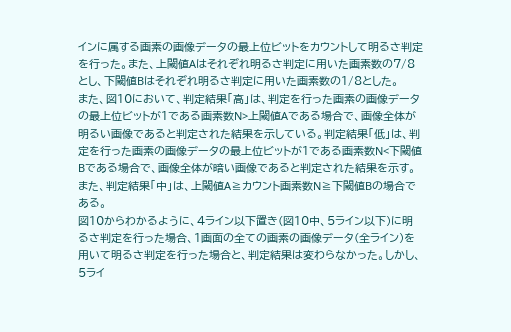インに属する画素の画像データの最上位ビットをカウントして明るさ判定を行った。また、上閾値Aはそれぞれ明るさ判定に用いた画素数の7/8とし、下閾値Bはそれぞれ明るさ判定に用いた画素数の1/8とした。
また、図10において、判定結果「高」は、判定を行った画素の画像データの最上位ビットが1である画素数N>上閾値Aである場合で、画像全体が明るい画像であると判定された結果を示している。判定結果「低」は、判定を行った画素の画像データの最上位ビットが1である画素数N<下閾値Bである場合で、画像全体が暗い画像であると判定された結果を示す。また、判定結果「中」は、上閾値A≧カウント画素数N≧下閾値Bの場合である。
図10からわかるように、4ライン以下置き(図10中、5ライン以下)に明るさ判定を行った場合、1画面の全ての画素の画像データ(全ライン)を用いて明るさ判定を行った場合と、判定結果は変わらなかった。しかし、5ライ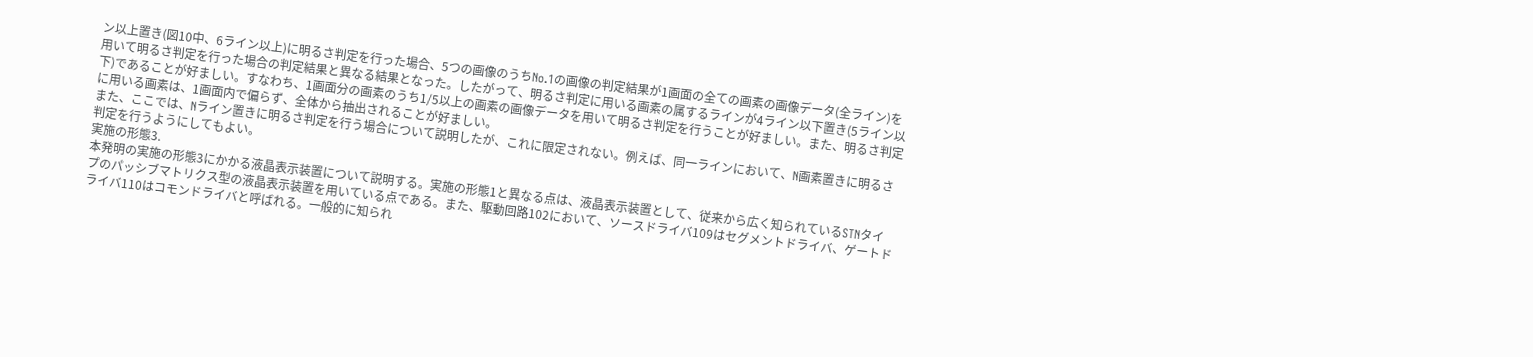ン以上置き(図10中、6ライン以上)に明るさ判定を行った場合、5つの画像のうちNo.1の画像の判定結果が1画面の全ての画素の画像データ(全ライン)を用いて明るさ判定を行った場合の判定結果と異なる結果となった。したがって、明るさ判定に用いる画素の属するラインが4ライン以下置き(5ライン以下)であることが好ましい。すなわち、1画面分の画素のうち1/5以上の画素の画像データを用いて明るさ判定を行うことが好ましい。また、明るさ判定に用いる画素は、1画面内で偏らず、全体から抽出されることが好ましい。
また、ここでは、Nライン置きに明るさ判定を行う場合について説明したが、これに限定されない。例えば、同一ラインにおいて、N画素置きに明るさ判定を行うようにしてもよい。
実施の形態3.
本発明の実施の形態3にかかる液晶表示装置について説明する。実施の形態1と異なる点は、液晶表示装置として、従来から広く知られているSTNタイプのパッシブマトリクス型の液晶表示装置を用いている点である。また、駆動回路102において、ソースドライバ109はセグメントドライバ、ゲートドライバ110はコモンドライバと呼ばれる。一般的に知られ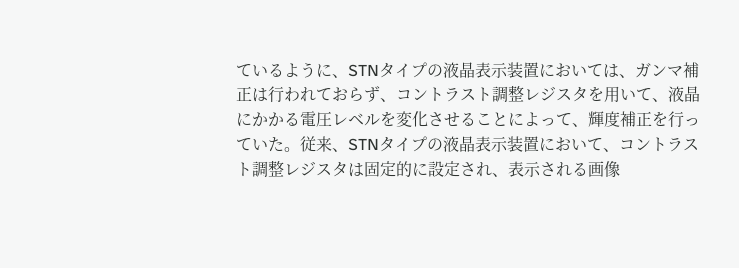ているように、STNタイプの液晶表示装置においては、ガンマ補正は行われておらず、コントラスト調整レジスタを用いて、液晶にかかる電圧レベルを変化させることによって、輝度補正を行っていた。従来、STNタイプの液晶表示装置において、コントラスト調整レジスタは固定的に設定され、表示される画像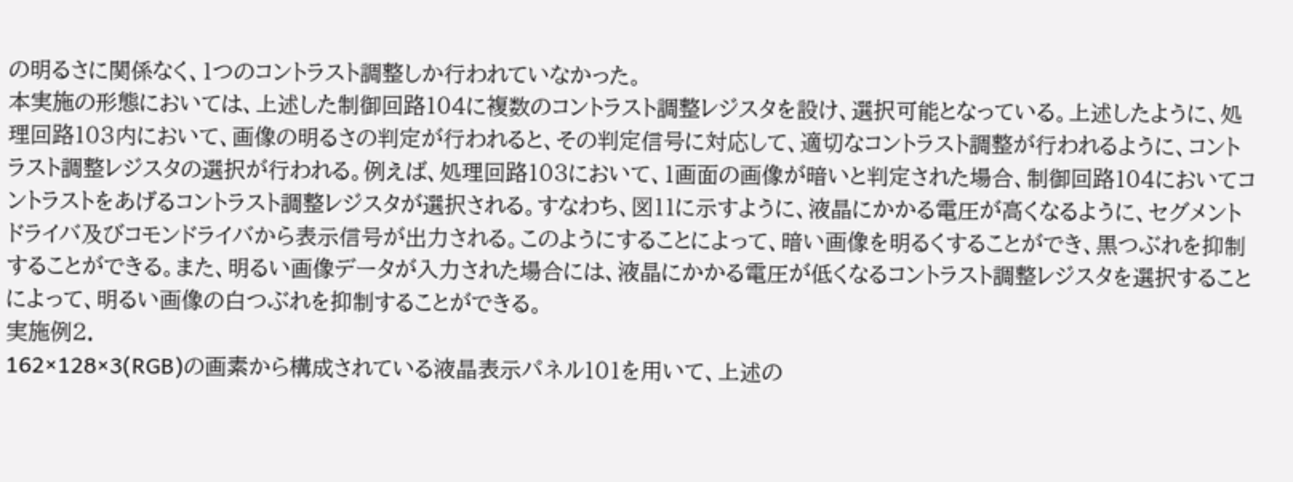の明るさに関係なく、1つのコントラスト調整しか行われていなかった。
本実施の形態においては、上述した制御回路104に複数のコントラスト調整レジスタを設け、選択可能となっている。上述したように、処理回路103内において、画像の明るさの判定が行われると、その判定信号に対応して、適切なコントラスト調整が行われるように、コントラスト調整レジスタの選択が行われる。例えば、処理回路103において、1画面の画像が暗いと判定された場合、制御回路104においてコントラストをあげるコントラスト調整レジスタが選択される。すなわち、図11に示すように、液晶にかかる電圧が高くなるように、セグメントドライバ及びコモンドライバから表示信号が出力される。このようにすることによって、暗い画像を明るくすることができ、黒つぶれを抑制することができる。また、明るい画像データが入力された場合には、液晶にかかる電圧が低くなるコントラスト調整レジスタを選択することによって、明るい画像の白つぶれを抑制することができる。
実施例2.
162×128×3(RGB)の画素から構成されている液晶表示パネル101を用いて、上述の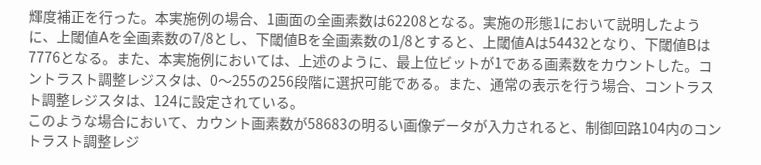輝度補正を行った。本実施例の場合、1画面の全画素数は62208となる。実施の形態1において説明したように、上閾値Aを全画素数の7/8とし、下閾値Bを全画素数の1/8とすると、上閾値Aは54432となり、下閾値Bは7776となる。また、本実施例においては、上述のように、最上位ビットが1である画素数をカウントした。コントラスト調整レジスタは、0〜255の256段階に選択可能である。また、通常の表示を行う場合、コントラスト調整レジスタは、124に設定されている。
このような場合において、カウント画素数が58683の明るい画像データが入力されると、制御回路104内のコントラスト調整レジ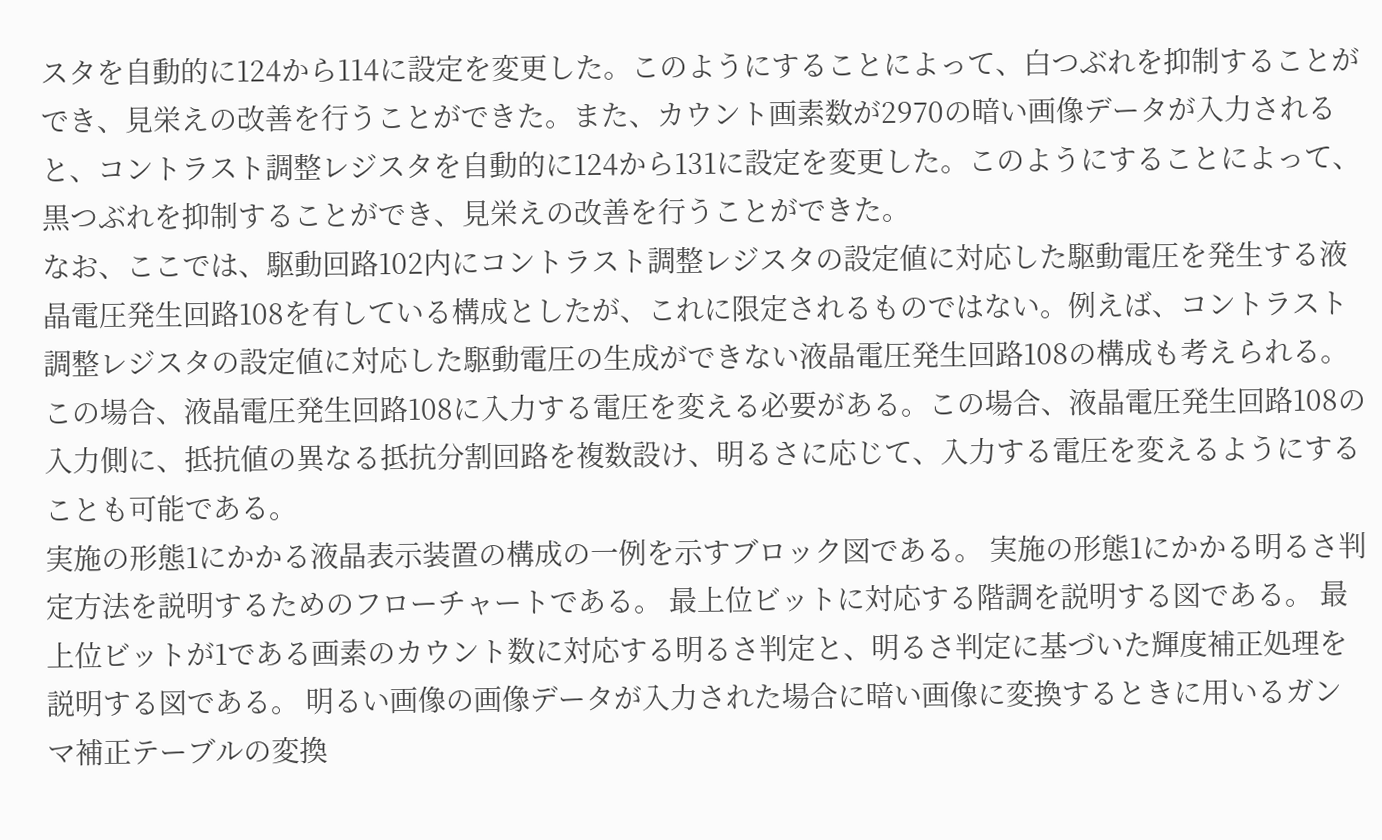スタを自動的に124から114に設定を変更した。このようにすることによって、白つぶれを抑制することができ、見栄えの改善を行うことができた。また、カウント画素数が2970の暗い画像データが入力されると、コントラスト調整レジスタを自動的に124から131に設定を変更した。このようにすることによって、黒つぶれを抑制することができ、見栄えの改善を行うことができた。
なお、ここでは、駆動回路102内にコントラスト調整レジスタの設定値に対応した駆動電圧を発生する液晶電圧発生回路108を有している構成としたが、これに限定されるものではない。例えば、コントラスト調整レジスタの設定値に対応した駆動電圧の生成ができない液晶電圧発生回路108の構成も考えられる。この場合、液晶電圧発生回路108に入力する電圧を変える必要がある。この場合、液晶電圧発生回路108の入力側に、抵抗値の異なる抵抗分割回路を複数設け、明るさに応じて、入力する電圧を変えるようにすることも可能である。
実施の形態1にかかる液晶表示装置の構成の一例を示すブロック図である。 実施の形態1にかかる明るさ判定方法を説明するためのフローチャートである。 最上位ビットに対応する階調を説明する図である。 最上位ビットが1である画素のカウント数に対応する明るさ判定と、明るさ判定に基づいた輝度補正処理を説明する図である。 明るい画像の画像データが入力された場合に暗い画像に変換するときに用いるガンマ補正テーブルの変換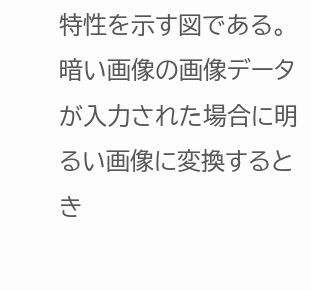特性を示す図である。 暗い画像の画像データが入力された場合に明るい画像に変換するとき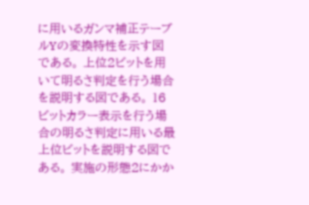に用いるガンマ補正テーブルYの変換特性を示す図である。 上位2ビットを用いて明るさ判定を行う場合を説明する図である。 16ビットカラー表示を行う場合の明るさ判定に用いる最上位ビットを説明する図である。 実施の形態2にかか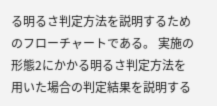る明るさ判定方法を説明するためのフローチャートである。 実施の形態2にかかる明るさ判定方法を用いた場合の判定結果を説明する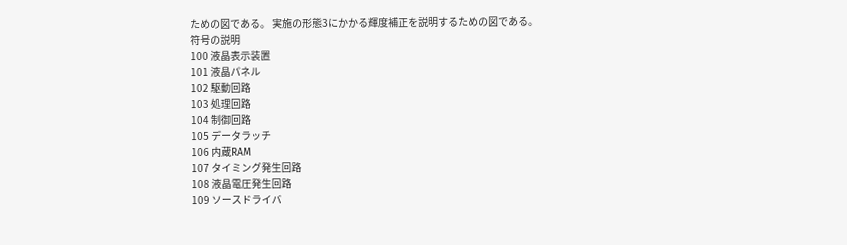ための図である。 実施の形態3にかかる輝度補正を説明するための図である。
符号の説明
100 液晶表示装置
101 液晶パネル
102 駆動回路
103 処理回路
104 制御回路
105 データラッチ
106 内蔵RAM
107 タイミング発生回路
108 液晶電圧発生回路
109 ソースドライバ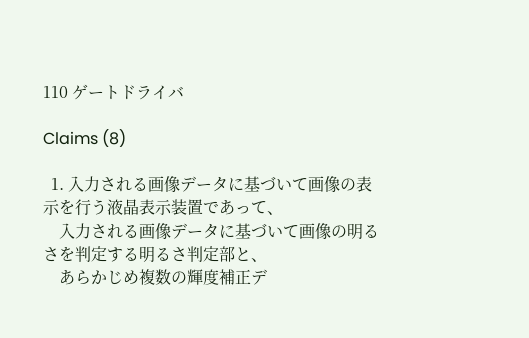110 ゲートドライバ

Claims (8)

  1. 入力される画像データに基づいて画像の表示を行う液晶表示装置であって、
    入力される画像データに基づいて画像の明るさを判定する明るさ判定部と、
    あらかじめ複数の輝度補正デ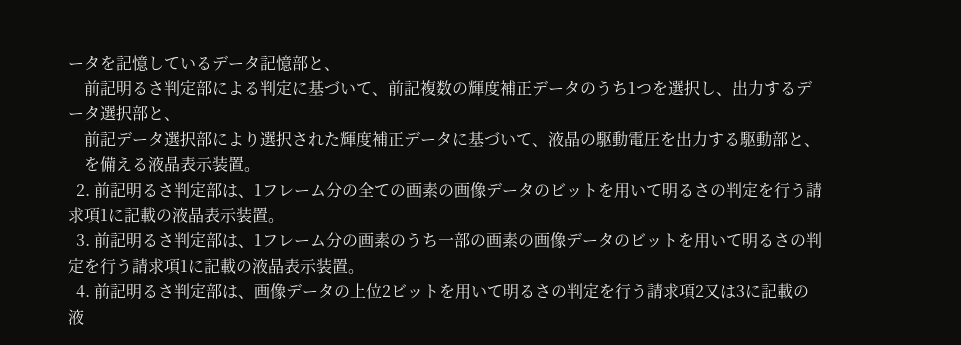ータを記憶しているデータ記憶部と、
    前記明るさ判定部による判定に基づいて、前記複数の輝度補正データのうち1つを選択し、出力するデータ選択部と、
    前記データ選択部により選択された輝度補正データに基づいて、液晶の駆動電圧を出力する駆動部と、
    を備える液晶表示装置。
  2. 前記明るさ判定部は、1フレーム分の全ての画素の画像データのビットを用いて明るさの判定を行う請求項1に記載の液晶表示装置。
  3. 前記明るさ判定部は、1フレーム分の画素のうち一部の画素の画像データのビットを用いて明るさの判定を行う請求項1に記載の液晶表示装置。
  4. 前記明るさ判定部は、画像データの上位2ビットを用いて明るさの判定を行う請求項2又は3に記載の液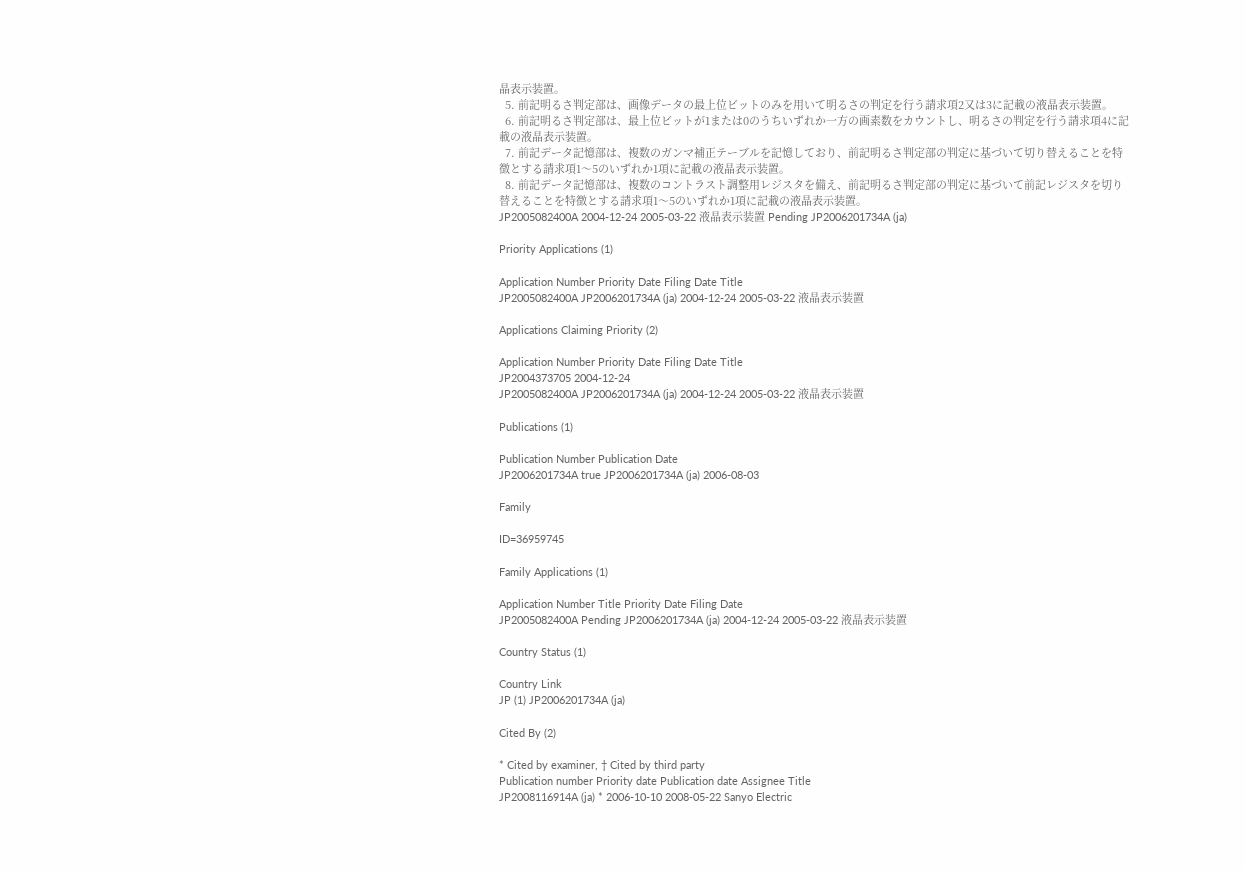晶表示装置。
  5. 前記明るさ判定部は、画像データの最上位ビットのみを用いて明るさの判定を行う請求項2又は3に記載の液晶表示装置。
  6. 前記明るさ判定部は、最上位ビットが1または0のうちいずれか一方の画素数をカウントし、明るさの判定を行う請求項4に記載の液晶表示装置。
  7. 前記データ記憶部は、複数のガンマ補正テーブルを記憶しており、前記明るさ判定部の判定に基づいて切り替えることを特徴とする請求項1〜5のいずれか1項に記載の液晶表示装置。
  8. 前記データ記憶部は、複数のコントラスト調整用レジスタを備え、前記明るさ判定部の判定に基づいて前記レジスタを切り替えることを特徴とする請求項1〜5のいずれか1項に記載の液晶表示装置。
JP2005082400A 2004-12-24 2005-03-22 液晶表示装置 Pending JP2006201734A (ja)

Priority Applications (1)

Application Number Priority Date Filing Date Title
JP2005082400A JP2006201734A (ja) 2004-12-24 2005-03-22 液晶表示装置

Applications Claiming Priority (2)

Application Number Priority Date Filing Date Title
JP2004373705 2004-12-24
JP2005082400A JP2006201734A (ja) 2004-12-24 2005-03-22 液晶表示装置

Publications (1)

Publication Number Publication Date
JP2006201734A true JP2006201734A (ja) 2006-08-03

Family

ID=36959745

Family Applications (1)

Application Number Title Priority Date Filing Date
JP2005082400A Pending JP2006201734A (ja) 2004-12-24 2005-03-22 液晶表示装置

Country Status (1)

Country Link
JP (1) JP2006201734A (ja)

Cited By (2)

* Cited by examiner, † Cited by third party
Publication number Priority date Publication date Assignee Title
JP2008116914A (ja) * 2006-10-10 2008-05-22 Sanyo Electric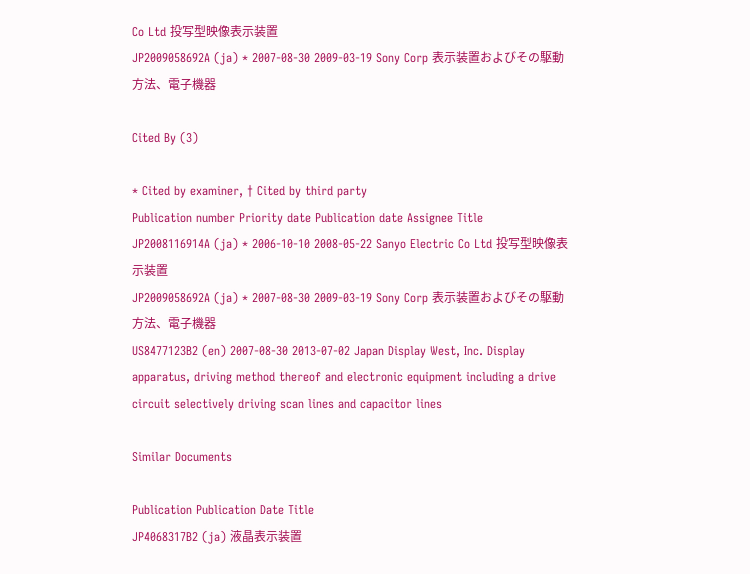Co Ltd 投写型映像表示装置
JP2009058692A (ja) * 2007-08-30 2009-03-19 Sony Corp 表示装置およびその駆動方法、電子機器

Cited By (3)

* Cited by examiner, † Cited by third party
Publication number Priority date Publication date Assignee Title
JP2008116914A (ja) * 2006-10-10 2008-05-22 Sanyo Electric Co Ltd 投写型映像表示装置
JP2009058692A (ja) * 2007-08-30 2009-03-19 Sony Corp 表示装置およびその駆動方法、電子機器
US8477123B2 (en) 2007-08-30 2013-07-02 Japan Display West, Inc. Display apparatus, driving method thereof and electronic equipment including a drive circuit selectively driving scan lines and capacitor lines

Similar Documents

Publication Publication Date Title
JP4068317B2 (ja) 液晶表示装置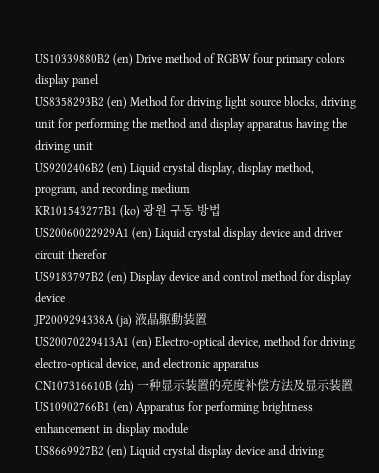US10339880B2 (en) Drive method of RGBW four primary colors display panel
US8358293B2 (en) Method for driving light source blocks, driving unit for performing the method and display apparatus having the driving unit
US9202406B2 (en) Liquid crystal display, display method, program, and recording medium
KR101543277B1 (ko) 광원 구동 방법
US20060022929A1 (en) Liquid crystal display device and driver circuit therefor
US9183797B2 (en) Display device and control method for display device
JP2009294338A (ja) 液晶駆動装置
US20070229413A1 (en) Electro-optical device, method for driving electro-optical device, and electronic apparatus
CN107316610B (zh) 一种显示装置的亮度补偿方法及显示装置
US10902766B1 (en) Apparatus for performing brightness enhancement in display module
US8669927B2 (en) Liquid crystal display device and driving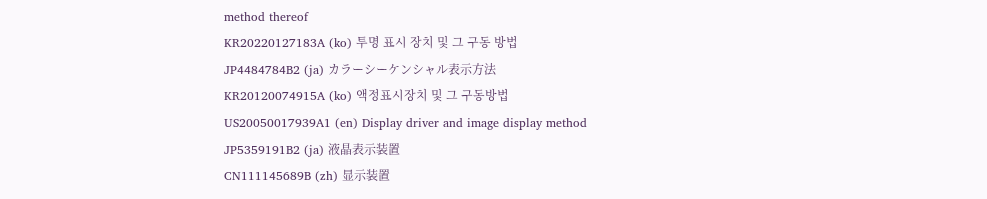method thereof
KR20220127183A (ko) 투명 표시 장치 및 그 구동 방법
JP4484784B2 (ja) カラーシーケンシャル表示方法
KR20120074915A (ko) 액정표시장치 및 그 구동방법
US20050017939A1 (en) Display driver and image display method
JP5359191B2 (ja) 液晶表示装置
CN111145689B (zh) 显示装置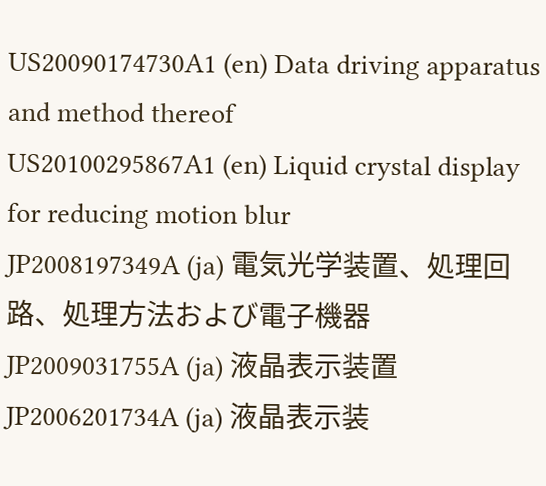US20090174730A1 (en) Data driving apparatus and method thereof
US20100295867A1 (en) Liquid crystal display for reducing motion blur
JP2008197349A (ja) 電気光学装置、処理回路、処理方法および電子機器
JP2009031755A (ja) 液晶表示装置
JP2006201734A (ja) 液晶表示装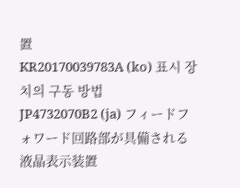置
KR20170039783A (ko) 표시 장치의 구동 방법
JP4732070B2 (ja) フィードフォワード回路部が具備される液晶表示装置